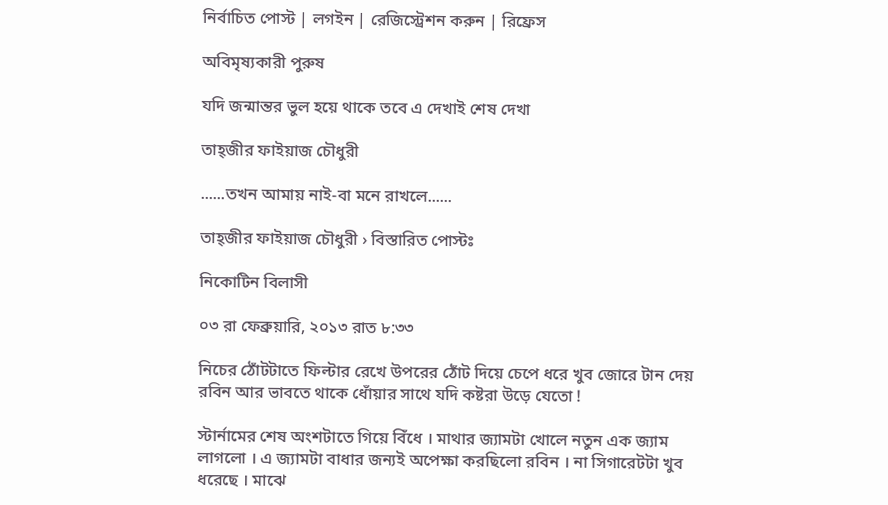নির্বাচিত পোস্ট | লগইন | রেজিস্ট্রেশন করুন | রিফ্রেস

অবিমৃষ্যকারী পুরুষ

যদি জন্মান্তর ভুল হয়ে থাকে তবে এ দেখাই শেষ দেখা

তাহ্জীর ফাইয়াজ চৌধুরী

......তখন আমায় নাই-বা মনে রাখলে......

তাহ্জীর ফাইয়াজ চৌধুরী › বিস্তারিত পোস্টঃ

নিকোটিন বিলাসী

০৩ রা ফেব্রুয়ারি, ২০১৩ রাত ৮:৩৩

নিচের ঠোঁটটাতে ফিল্টার রেখে উপরের ঠোঁট দিয়ে চেপে ধরে খুব জোরে টান দেয় রবিন আর ভাবতে থাকে ধোঁয়ার সাথে যদি কষ্টরা উড়ে যেতো !

স্টার্নামের শেষ অংশটাতে গিয়ে বিঁধে । মাথার জ্যামটা খোলে নতুন এক জ্যাম লাগলো । এ জ্যামটা বাধার জন্যই অপেক্ষা করছিলো রবিন । না সিগারেটটা খুব ধরেছে । মাঝে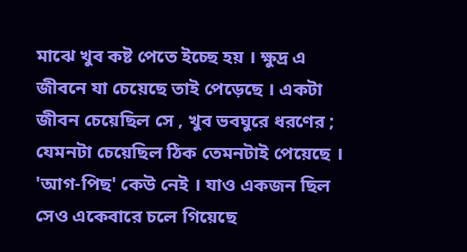মাঝে খুব কষ্ট পেতে ইচ্ছে হয় । ক্ষুদ্র এ জীবনে যা চেয়েছে তাই পেড়েছে । একটা জীবন চেয়েছিল সে , খুব ভবঘুরে ধরণের ; যেমনটা চেয়েছিল ঠিক তেমনটাই পেয়েছে । 'আগ-পিছ' কেউ নেই । যাও একজন ছিল সেও একেবারে চলে গিয়েছে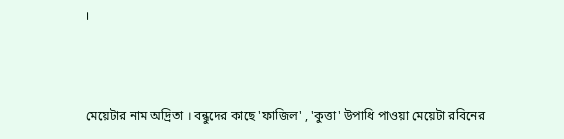।



মেয়েটার নাম অদ্রিতা । বন্ধুদের কাছে 'ফাজিল' , 'কুত্তা' উপাধি পাওয়া মেয়েটা রবিনের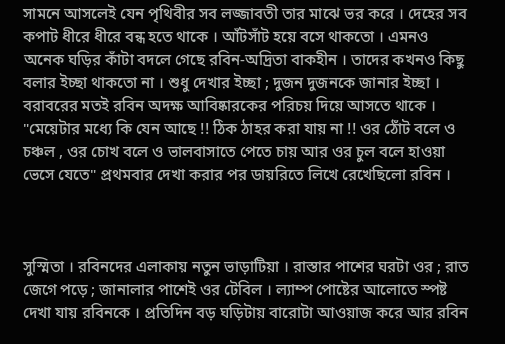সামনে আসলেই যেন পৃথিবীর সব লজ্জাবতী তার মাঝে ভর করে । দেহের সব কপাট ধীরে ধীরে বন্ধ হতে থাকে । আঁটসাঁট হয়ে বসে থাকতো । এমনও অনেক ঘড়ির কাঁটা বদলে গেছে রবিন-অদ্রিতা বাকহীন । তাদের কখনও কিছু বলার ইচ্ছা থাকতো না । শুধু দেখার ইচ্ছা ; দুজন দুজনকে জানার ইচ্ছা । বরাবরের মতই রবিন অদক্ষ আবিষ্কারকের পরিচয় দিয়ে আসতে থাকে । "মেয়েটার মধ্যে কি যেন আছে !! ঠিক ঠাহর করা যায় না !! ওর ঠোঁট বলে ও চঞ্চল , ওর চোখ বলে ও ভালবাসাতে পেতে চায় আর ওর চুল বলে হাওয়া ভেসে যেতে" প্রথমবার দেখা করার পর ডায়রিতে লিখে রেখেছিলো রবিন ।



সুস্মিতা । রবিনদের এলাকায় নতুন ভাড়াটিয়া । রাস্তার পাশের ঘরটা ওর ; রাত জেগে পড়ে ; জানালার পাশেই ওর টেবিল । ল্যাম্প পোষ্টের আলোতে স্পষ্ট দেখা যায় রবিনকে । প্রতিদিন বড় ঘড়িটায় বারোটা আওয়াজ করে আর রবিন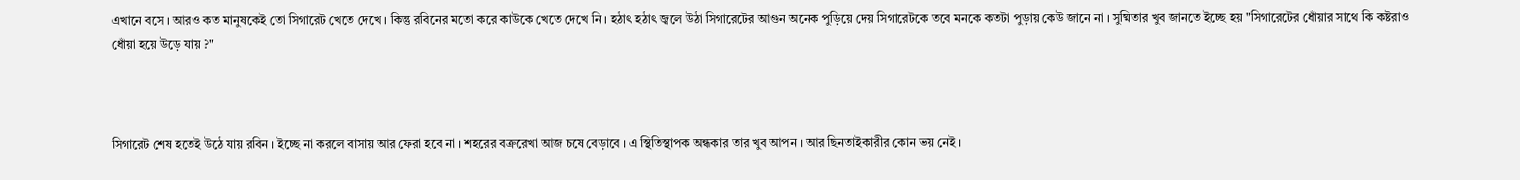এখানে বসে । আরও কত মানুষকেই তো সিগারেট খেতে দেখে । কিন্তু রবিনের মতো করে কাউকে খেতে দেখে নি । হঠাৎ হঠাৎ জ্বলে উঠা সিগারেটের আগুন অনেক পুড়িয়ে দেয় সিগারেটকে তবে মনকে কতটা পুড়ায় কেউ জানে না । সুষ্মিতার খুব জানতে ইচ্ছে হয় "সিগারেটের ধোঁয়ার সাথে কি কষ্টরাও ধোঁয়া হয়ে উড়ে যায় ?"



সিগারেট শেষ হতেই উঠে যায় রবিন । ইচ্ছে না করলে বাসায় আর ফেরা হবে না । শহরের বক্ররেখা আজ চষে বেড়াবে । এ স্থিতিস্থাপক অন্ধকার তার খুব আপন । আর ছিনতাইকারীর কোন ভয় নেই ।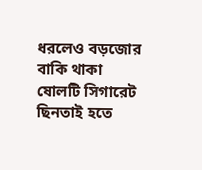ধরলেও বড়জোর বাকি থাকা ষোলটি সিগারেট ছিনতাই হতে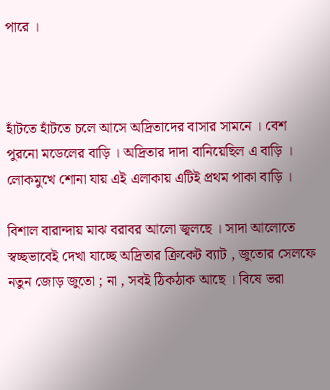পারে ।



হাঁটতে হাঁটতে চলে আসে অদ্রিতাদের বাসার সামনে । বেশ পুরনো মডেলের বাড়ি । অদ্রিতার দাদা বানিয়েছিল এ বাড়ি । লোকমুখে শোনা যায় এই এলাকায় এটিই প্রথম পাকা বাড়ি ।

বিশাল বারান্দায় মাঝ বরাবর আলো জ্বলছে । সাদা আলোতে স্বচ্ছভাবেই দেখা যাচ্ছে অদ্রিতার ক্রিকেট ব্যাট , জুতোর সেলফে নতুন জোড় জুতো ; না , সবই ঠিকঠাক আছে । বিষে ভরা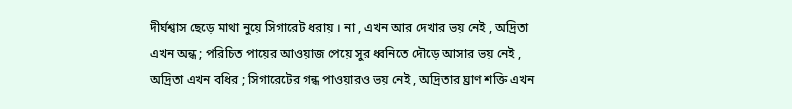দীর্ঘশ্বাস ছেড়ে মাথা নুয়ে সিগারেট ধরায় । না , এখন আর দেখার ভয় নেই , অদ্রিতা এখন অন্ধ ; পরিচিত পায়ের আওয়াজ পেয়ে সুর ধ্বনিতে দৌড়ে আসার ভয় নেই , অদ্রিতা এখন বধির ; সিগারেটের গন্ধ পাওয়ারও ভয় নেই , অদ্রিতার ঘ্রাণ শক্তি এখন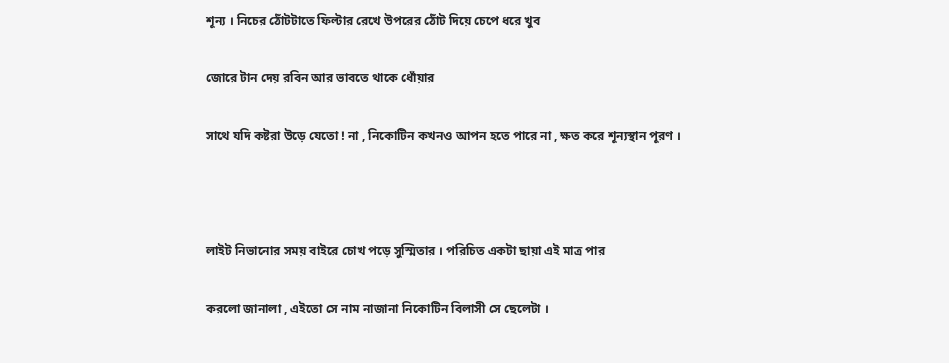শূন্য । নিচের ঠোঁটটাতে ফিল্টার রেখে উপরের ঠোঁট দিয়ে চেপে ধরে খুব

জোরে টান দেয় রবিন আর ভাবতে থাকে ধোঁয়ার

সাথে যদি কষ্টরা উড়ে যেতো ! না , নিকোটিন কখনও আপন হতে পারে না , ক্ষত করে শূন্যস্থান পূরণ ।



লাইট নিভানোর সময় বাইরে চোখ পড়ে সুস্মিতার । পরিচিত একটা ছায়া এই মাত্র পার

করলো জানালা , এইতো সে নাম নাজানা নিকোটিন বিলাসী সে ছেলেটা ।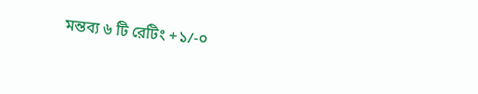মন্তব্য ৬ টি রেটিং +১/-০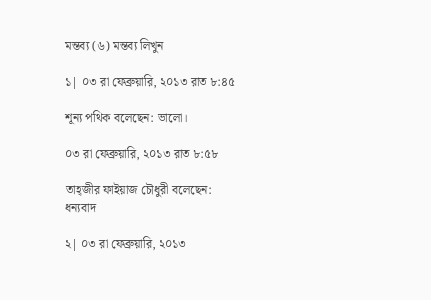মন্তব্য (৬) মন্তব্য লিখুন

১| ০৩ রা ফেব্রুয়ারি, ২০১৩ রাত ৮:৪৫

শূন্য পথিক বলেছেন: ভালো।

০৩ রা ফেব্রুয়ারি, ২০১৩ রাত ৮:৫৮

তাহ্জীর ফাইয়াজ চৌধুরী বলেছেন: ধন্যবাদ

২| ০৩ রা ফেব্রুয়ারি, ২০১৩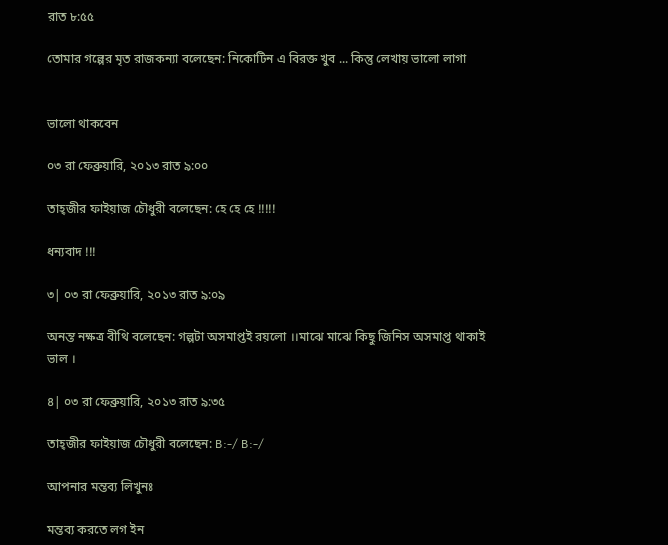রাত ৮:৫৫

তোমার গল্পের মৃত রাজকন্যা বলেছেন: নিকোটিন এ বিরক্ত খুব ... কিন্তু লেখায় ভালো লাগা


ভালো থাকবেন

০৩ রা ফেব্রুয়ারি, ২০১৩ রাত ৯:০০

তাহ্জীর ফাইয়াজ চৌধুরী বলেছেন: হে হে হে !!!!!

ধন্যবাদ !!!

৩| ০৩ রা ফেব্রুয়ারি, ২০১৩ রাত ৯:০৯

অনন্ত নক্ষত্র বীথি বলেছেন: গল্পটা অসমাপ্তই রয়লো ।।মাঝে মাঝে কিছু জিনিস অসমাপ্ত থাকাই ভাল ।

৪| ০৩ রা ফেব্রুয়ারি, ২০১৩ রাত ৯:৩৫

তাহ্জীর ফাইয়াজ চৌধুরী বলেছেন: B:-/ B:-/

আপনার মন্তব্য লিখুনঃ

মন্তব্য করতে লগ ইন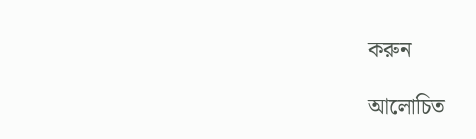করুন

আলোচিত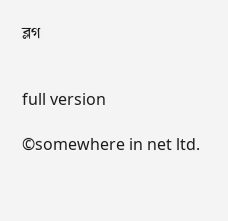ব্লগ


full version

©somewhere in net ltd.